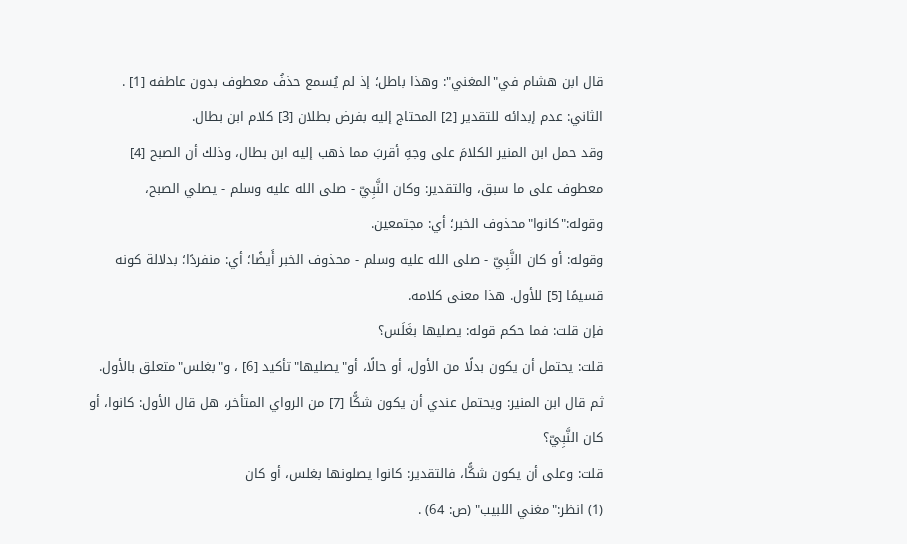قال ابن هشام في"المغني": وهذا باطل؛ إذ لم يُسمع حذفُ معطوف بدون عاطفه [1] .
الثاني: عدم إبدائه للتقدير [2] المحتاج إليه بفرض بطلان [3] كلام ابن بطال.
وقد حمل ابن المنير الكلامَ على وجهِ أقربَ مما ذهب إليه ابن بطال، وذلك أن الصبح [4] معطوف على ما سبق، والتقدير: وكان النَّبِيّ - صلى الله عليه وسلم - يصلي الصبح، وقوله:"كانوا"محذوف الخبر؛ أي: مجتمعين.
وقوله: أو كان النَّبِيّ - صلى الله عليه وسلم - محذوف الخبر أَيضًا؛ أي: منفردًا؛ بدلالة كونه قسيمًا [5] للأول. هذا معنى كلامه.
فإن قلت: فما حكم قوله: يصليها بغَلَس؟
قلت: يحتمل أن يكون بدلًا من الأول، أو حالًا، أو"يصليها"تأكيد [6] ، و"بغلس"متعلق بالأول.
ثم قال ابن المنير: ويحتمل عندي أن يكون شكًّا [7] من الرواي المتأخر، هل قال الأول: كانوا، أو كان النَّبِيّ؟
قلت: وعلى أن يكون شكًّا، فالتقدير: كانوا يصلونها بغلس، أو كان
(1) انظر:"مغني اللبيب" (ص: 64) .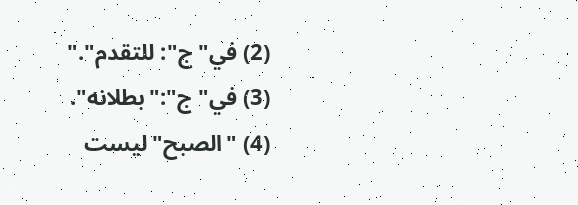(2) في"ج": للتقدم"."
(3) في"ج":"بطلانه".
(4) "الصبح"ليست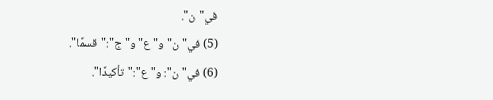في"ن".
(5) في"ن"و"ع"و"ج":"قسمًا".
(6) في"ن": و"ع":"تأكيدًا".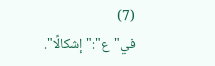(7) في"ع":"إشكالًا".